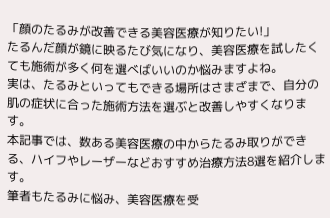「顔のたるみが改善できる美容医療が知りたい!」
たるんだ顔が鏡に映るたび気になり、美容医療を試したくても施術が多く何を選べばいいのか悩みますよね。
実は、たるみといってもできる場所はさまざまで、自分の肌の症状に合った施術方法を選ぶと改善しやすくなります。
本記事では、数ある美容医療の中からたるみ取りができる、ハイフやレーザーなどおすすめ治療方法8選を紹介します。
筆者もたるみに悩み、美容医療を受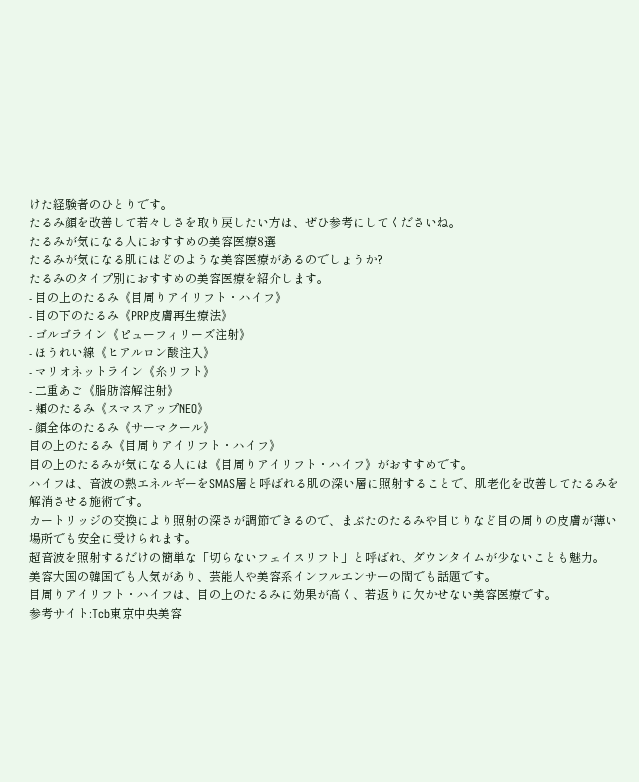けた経験者のひとりです。
たるみ顔を改善して若々しさを取り戻したい方は、ぜひ参考にしてくださいね。
たるみが気になる人におすすめの美容医療8選
たるみが気になる肌にはどのような美容医療があるのでしょうか?
たるみのタイプ別におすすめの美容医療を紹介します。
- 目の上のたるみ《目周りアイリフト・ハイフ》
- 目の下のたるみ《PRP皮膚再生療法》
- ゴルゴライン《ピューフィリーズ注射》
- ほうれい線《ヒアルロン酸注入》
- マリオネットライン《糸リフト》
- 二重あご《脂肪溶解注射》
- 頬のたるみ《スマスアップNEO》
- 顔全体のたるみ《サーマクール》
目の上のたるみ《目周りアイリフト・ハイフ》
目の上のたるみが気になる人には《目周りアイリフト・ハイフ》がおすすめです。
ハイフは、音波の熱エネルギーをSMAS層と呼ばれる肌の深い層に照射することで、肌老化を改善してたるみを解消させる施術です。
カートリッジの交換により照射の深さが調節できるので、まぶたのたるみや目じりなど目の周りの皮膚が薄い場所でも安全に受けられます。
超音波を照射するだけの簡単な「切らないフェイスリフト」と呼ばれ、ダウンタイムが少ないことも魅力。
美容大国の韓国でも人気があり、芸能人や美容系インフルエンサーの間でも話題です。
目周りアイリフト・ハイフは、目の上のたるみに効果が高く、若返りに欠かせない美容医療です。
参考サイト:Tcb東京中央美容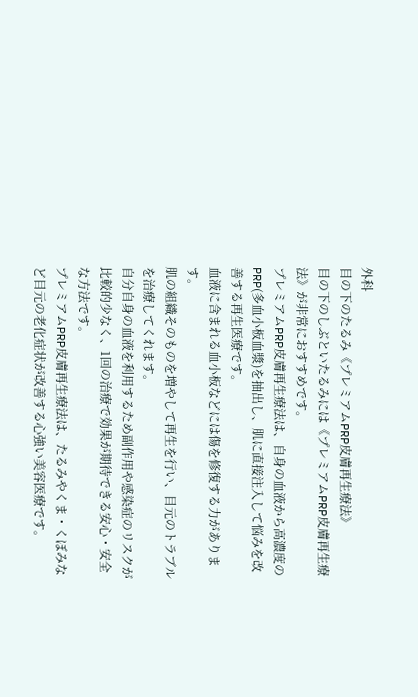外科
目の下のたるみ《プレミアムPRP皮膚再生療法》
目の下のしぶといたるみには《プレミアムPRP皮膚再生療法》が非常におすすめです。
プレミアムPRP皮膚再生療法は、自身の血液から高濃度のPRP(多血小板血漿)を抽出し、肌に直接注入して悩みを改善する再生医療です。
血液に含まれる血小板などには傷を修復する力があります。
肌の組織そのものを増やして再生を行い、目元のトラブルを治療してくれます。
自分自身の血液を利用するため副作用や感染症のリスクが比較的少なく、1回の治療で効果が期待できる安心・安全な方法です。
プレミアムPRP皮膚再生療法は、たるみやくま・くぼみなど目元の老化症状が改善する心強い美容医療です。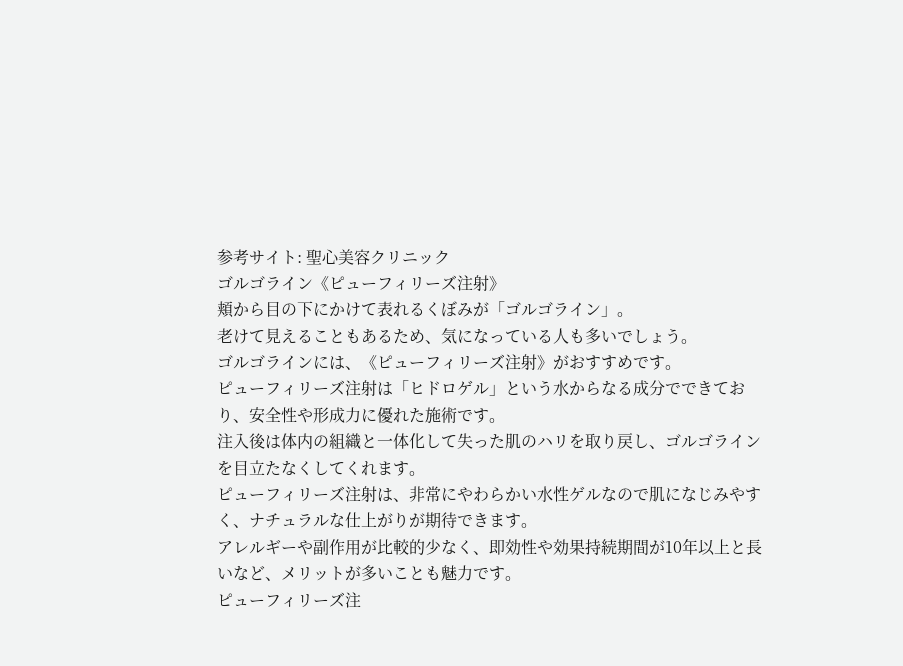参考サイト: 聖心美容クリニック
ゴルゴライン《ピューフィリーズ注射》
頬から目の下にかけて表れるくぼみが「ゴルゴライン」。
老けて見えることもあるため、気になっている人も多いでしょう。
ゴルゴラインには、《ピューフィリーズ注射》がおすすめです。
ピューフィリーズ注射は「ヒドロゲル」という水からなる成分でできており、安全性や形成力に優れた施術です。
注入後は体内の組織と一体化して失った肌のハリを取り戻し、ゴルゴラインを目立たなくしてくれます。
ピューフィリーズ注射は、非常にやわらかい水性ゲルなので肌になじみやすく、ナチュラルな仕上がりが期待できます。
アレルギーや副作用が比較的少なく、即効性や効果持続期間が10年以上と長いなど、メリットが多いことも魅力です。
ピューフィリーズ注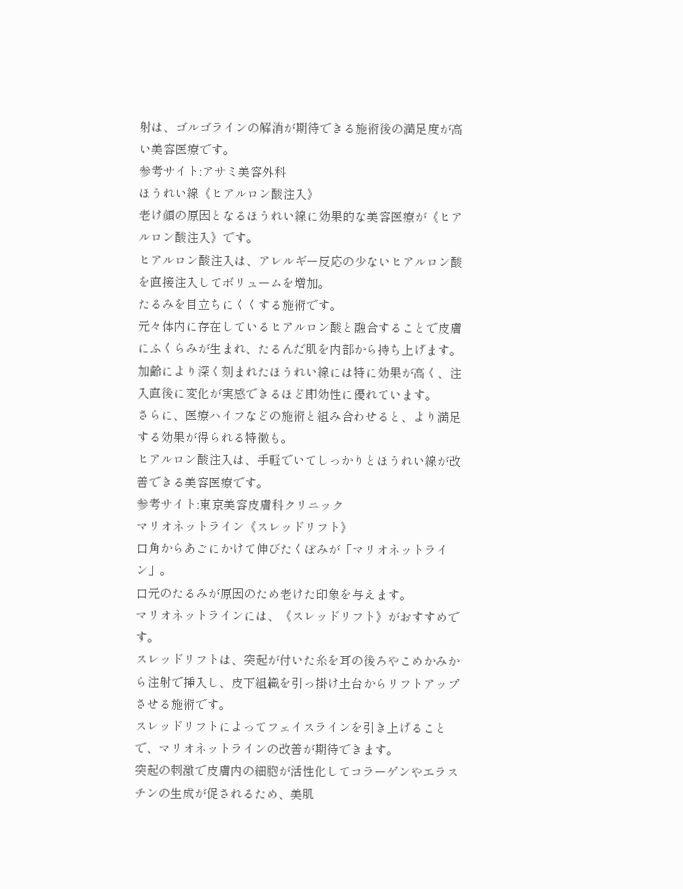射は、ゴルゴラインの解消が期待できる施術後の満足度が高い美容医療です。
参考サイト:アサミ美容外科
ほうれい線《ヒアルロン酸注入》
老け顔の原因となるほうれい線に効果的な美容医療が《ヒアルロン酸注入》です。
ヒアルロン酸注入は、アレルギー反応の少ないヒアルロン酸を直接注入してボリュームを増加。
たるみを目立ちにくくする施術です。
元々体内に存在しているヒアルロン酸と融合することで皮膚にふくらみが生まれ、たるんだ肌を内部から持ち上げます。
加齢により深く刻まれたほうれい線には特に効果が高く、注入直後に変化が実感できるほど即効性に優れています。
さらに、医療ハイフなどの施術と組み合わせると、より満足する効果が得られる特徴も。
ヒアルロン酸注入は、手軽でいてしっかりとほうれい線が改善できる美容医療です。
参考サイト:東京美容皮膚科クリニック
マリオネットライン《スレッドリフト》
口角からあごにかけて伸びたくぼみが「マリオネットライン」。
口元のたるみが原因のため老けた印象を与えます。
マリオネットラインには、《スレッドリフト》がおすすめです。
スレッドリフトは、突起が付いた糸を耳の後ろやこめかみから注射で挿入し、皮下組織を引っ掛け土台からリフトアップさせる施術です。
スレッドリフトによってフェイスラインを引き上げることで、マリオネットラインの改善が期待できます。
突起の刺激で皮膚内の細胞が活性化してコラーゲンやエラスチンの生成が促されるため、美肌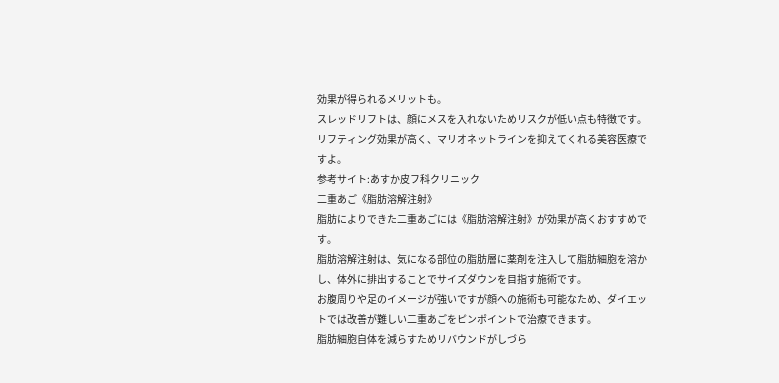効果が得られるメリットも。
スレッドリフトは、顔にメスを入れないためリスクが低い点も特徴です。
リフティング効果が高く、マリオネットラインを抑えてくれる美容医療ですよ。
参考サイト:あすか皮フ科クリニック
二重あご《脂肪溶解注射》
脂肪によりできた二重あごには《脂肪溶解注射》が効果が高くおすすめです。
脂肪溶解注射は、気になる部位の脂肪層に薬剤を注入して脂肪細胞を溶かし、体外に排出することでサイズダウンを目指す施術です。
お腹周りや足のイメージが強いですが顔への施術も可能なため、ダイエットでは改善が難しい二重あごをピンポイントで治療できます。
脂肪細胞自体を減らすためリバウンドがしづら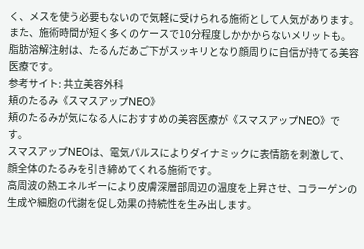く、メスを使う必要もないので気軽に受けられる施術として人気があります。
また、施術時間が短く多くのケースで10分程度しかかからないメリットも。
脂肪溶解注射は、たるんだあご下がスッキリとなり顔周りに自信が持てる美容医療です。
参考サイト: 共立美容外科
頬のたるみ《スマスアップNEO》
頬のたるみが気になる人におすすめの美容医療が《スマスアップNEO》です。
スマスアップNEOは、電気パルスによりダイナミックに表情筋を刺激して、顔全体のたるみを引き締めてくれる施術です。
高周波の熱エネルギーにより皮膚深層部周辺の温度を上昇させ、コラーゲンの生成や細胞の代謝を促し効果の持続性を生み出します。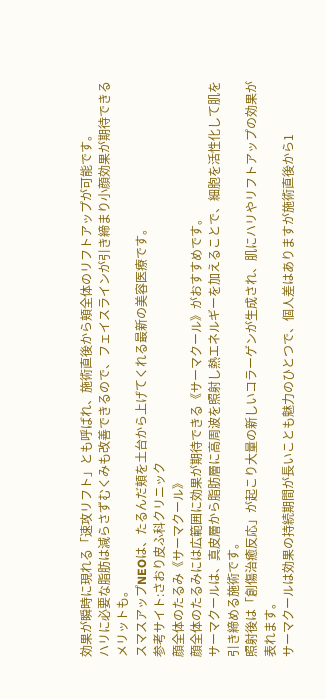効果が瞬時に現れる「速攻リフト」とも呼ばれ、施術直後から頬全体のリフトアップが可能です。
ハリに必要な脂肪は減らさずむくみも改善できるので、フェイスラインが引き締まり小顔効果が期待できるメリットも。
スマスアップNEOは、たるんだ頬を土台から上げてくれる最新の美容医療です。
参考サイト:さおり皮ふ科クリニック
顔全体のたるみ《サーマクール》
顔全体のたるみには広範囲に効果が期待できる《サーマクール》がおすすめです。
サーマクールは、真皮層から脂肪層に高周波を照射し熱エネルギーを加えることで、細胞を活性化して肌を引き締める施術です。
照射後は「創傷治癒反応」が起こり大量の新しいコラーゲンが生成され、肌にハリやリフトアップの効果が表れます。
サーマクールは効果の持続期間が長いことも魅力のひとつで、個人差はありますが施術直後から1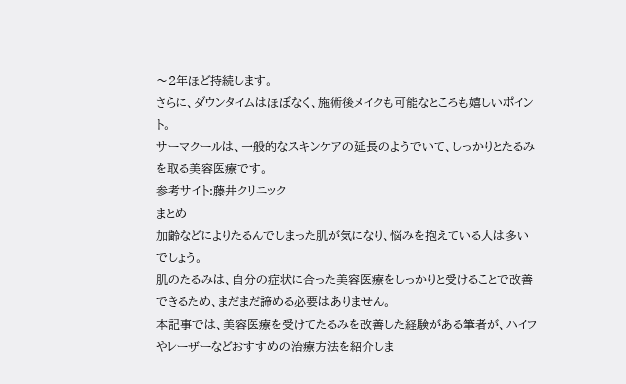〜2年ほど持続します。
さらに、ダウンタイムはほぼなく、施術後メイクも可能なところも嬉しいポイント。
サーマクールは、一般的なスキンケアの延長のようでいて、しっかりとたるみを取る美容医療です。
参考サイト:藤井クリニック
まとめ
加齢などによりたるんでしまった肌が気になり、悩みを抱えている人は多いでしょう。
肌のたるみは、自分の症状に合った美容医療をしっかりと受けることで改善できるため、まだまだ諦める必要はありません。
本記事では、美容医療を受けてたるみを改善した経験がある筆者が、ハイフやレーザーなどおすすめの治療方法を紹介しま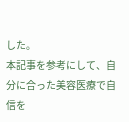した。
本記事を参考にして、自分に合った美容医療で自信を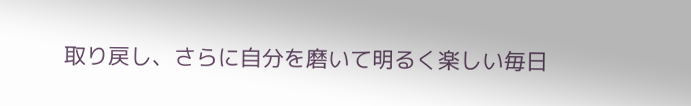取り戻し、さらに自分を磨いて明るく楽しい毎日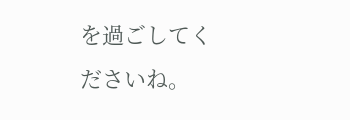を過ごしてくださいね。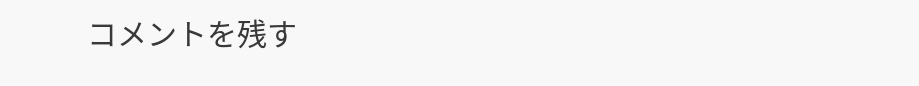コメントを残す